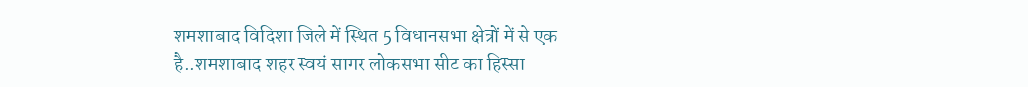शमशाबाद विदिशा जिले में स्थित 5 विधानसभा क्षेत्रों में से एक है..शमशाबाद शहर स्वयं सागर लोकसभा सीट का हिस्सा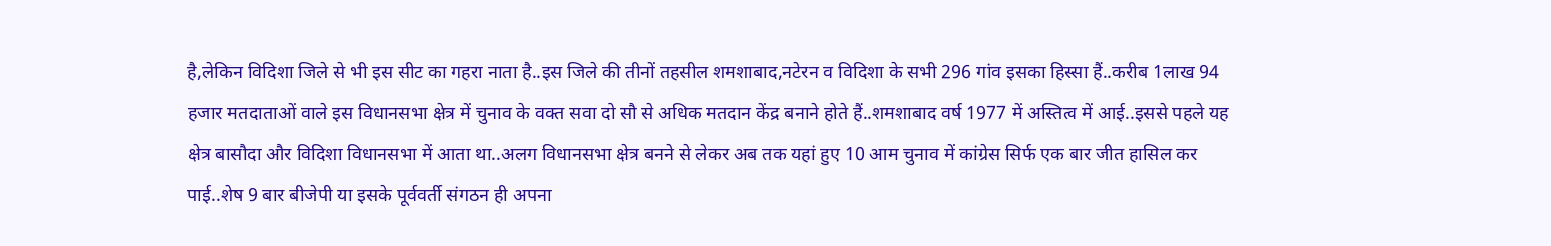है,लेकिन विदिशा जिले से भी इस सीट का गहरा नाता है..इस जिले की तीनों तहसील शमशाबाद,नटेरन व विदिशा के सभी 296 गांव इसका हिस्सा हैं..करीब 1लाख 94 हजार मतदाताओं वाले इस विधानसभा क्षेत्र में चुनाव के वक्त सवा दो सौ से अधिक मतदान केंद्र बनाने होते हैं..शमशाबाद वर्ष 1977 में अस्तित्व में आई..इससे पहले यह क्षेत्र बासौदा और विदिशा विधानसभा में आता था..अलग विधानसभा क्षेत्र बनने से लेकर अब तक यहां हुए 10 आम चुनाव में कांग्रेस सिर्फ एक बार जीत हासिल कर पाई..शेष 9 बार बीजेपी या इसके पूर्ववर्ती संगठन ही अपना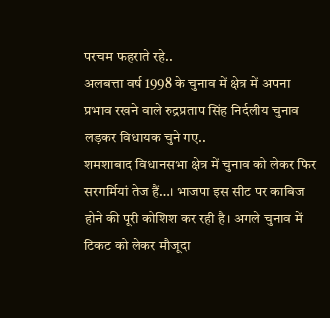परचम फहराते रहे..
अलबत्ता वर्ष 1998 के चुनाव में क्षेत्र में अपना प्रभाव रखने वाले रुद्रप्रताप सिंह निर्दलीय चुनाव लड़कर विधायक चुने गए..
शमशाबाद विधानसभा क्षेत्र में चुनाव को लेकर फिर सरगर्मियां तेज हैं…। भाजपा इस सीट पर काबिज होने की पूरी कोशिश कर रही है। अगले चुनाव में टिकट को लेकर मौजूदा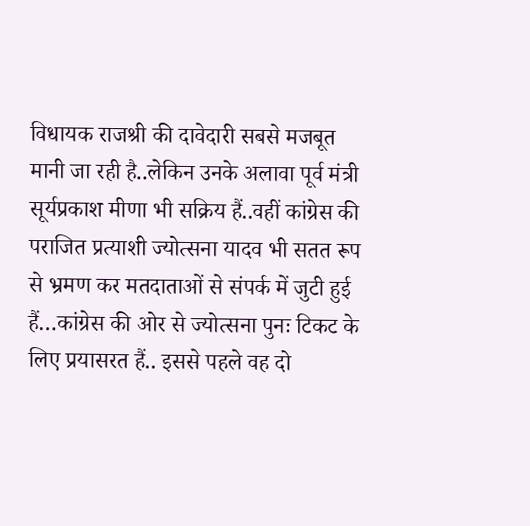विधायक राजश्री की दावेदारी सबसे मजबूत मानी जा रही है..लेकिन उनके अलावा पूर्व मंत्री सूर्यप्रकाश मीणा भी सक्रिय हैं..वहीं कांग्रेस की पराजित प्रत्याशी ज्योत्सना यादव भी सतत रूप से भ्रमण कर मतदाताओं से संपर्क में जुटी हुई हैं…कांग्रेस की ओर से ज्योत्सना पुनः टिकट के लिए प्रयासरत हैं.. इससे पहले वह दो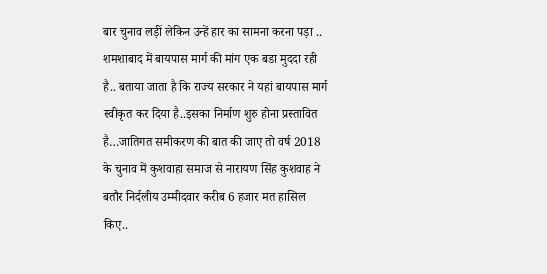बार चुनाव लड़ीं लेकिन उन्हें हार का सामना करना पड़ा ..
शमशाबाद में बायपास मार्ग की मांग एक बडा मुददा रही है.. बताया जाता है कि राज्य सरकार ने यहां बायपास मार्ग स्वीकृत कर दिया है..इसका निर्माण शुरु होना प्रस्तावित है…जातिगत समीकरण की बात की जाए तो वर्ष 2018 के चुनाव में कुशवाहा समाज से नारायण सिंह कुशवाह ने बतौर निर्दलीय उम्मीदवार करीब 6 हजार मत हासिल किए..